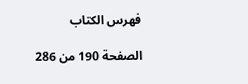فهرس الكتاب

الصفحة 190 من 286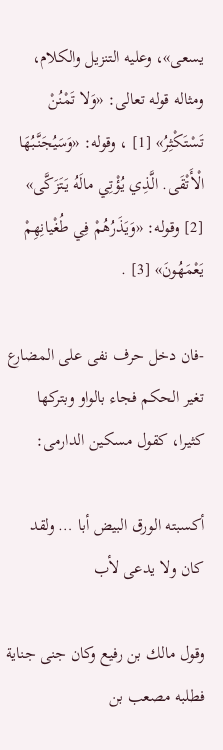يسعى»، وعليه التنزيل والكلام، ومثاله قوله تعالى: «وَلا تَمْنُنْ تَسْتَكْثِرُ» [1] ، وقوله: «وَسَيُجَنَّبُهَا الْأَتْقَى. الَّذِي يُؤْتِي مالَهُ يَتَزَكَّى» [2] وقوله: «وَيَذَرُهُمْ فِي طُغْيانِهِمْ يَعْمَهُونَ» [3] .

-فان دخل حرف نفى على المضارع تغير الحكم فجاء بالواو وبتركها كثيرا، كقول مسكين الدارمى:

أكسبته الورق البيض أبا … ولقد كان ولا يدعى لأب

وقول مالك بن رفيع وكان جنى جناية فطلبه مصعب بن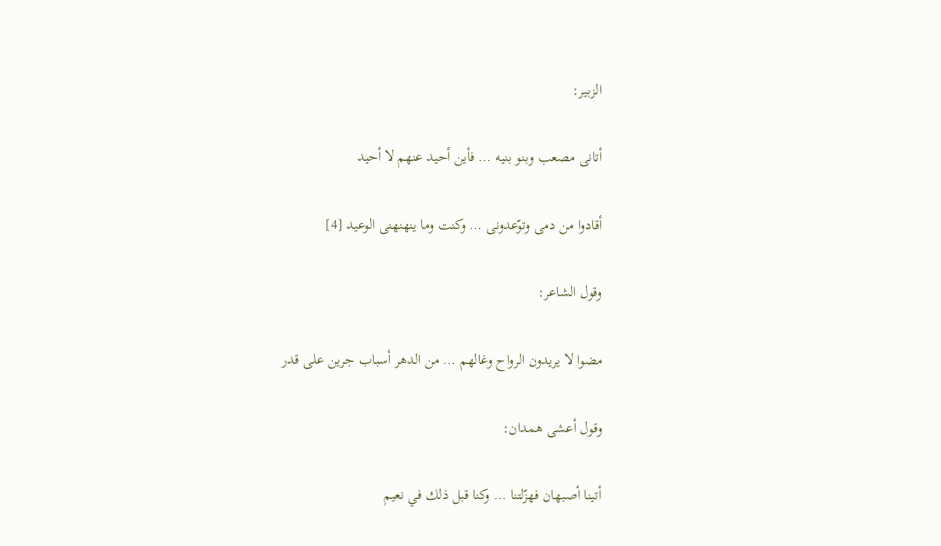الزبير:

أتانى مصعب وبنو بنيه … فأين أحيد عنهم لا أحيد

أقادوا من دمى وتوّعدونى … وكنت وما ينهنهنى الوعيد [4]

وقول الشاعر:

مضوا لا يريدون الرواح وغالهم … من الدهر أسباب جرين على قدر

وقول أعشى همدان:

أتينا أصبهان فهزّلتنا … وكنا قبل ذلك في نعيم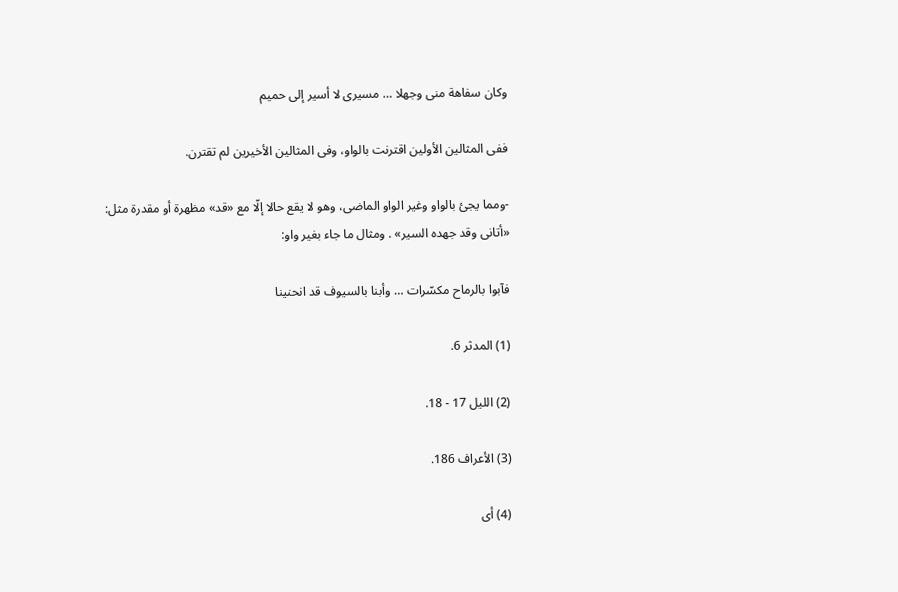وكان سفاهة منى وجهلا … مسيرى لا أسير إلى حميم

ففى المثالين الأولين اقترنت بالواو، وفى المثالين الأخيرين لم تقترن.

-ومما يجئ بالواو وغير الواو الماضى، وهو لا يقع حالا إلّا مع «قد» مظهرة أو مقدرة مثل: «أتانى وقد جهده السير» . ومثال ما جاء بغير واو:

فآبوا بالرماح مكسّرات … وأبنا بالسيوف قد انحنينا

(1) المدثر 6.

(2) الليل 17 - 18.

(3) الأعراف 186.

(4) أى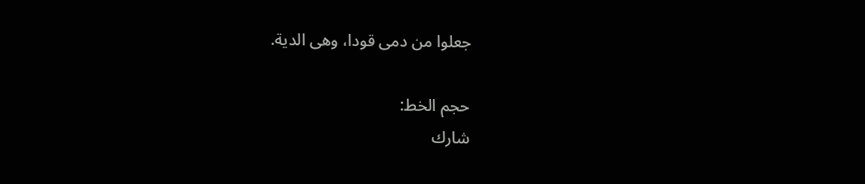جعلوا من دمى قودا، وهى الدية.

حجم الخط:
شارك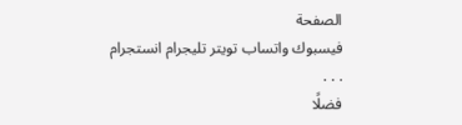الصفحة
فيسبوك واتساب تويتر تليجرام انستجرام
. . .
فضلًا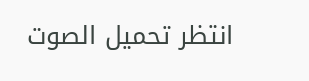انتظر تحميل الصوت